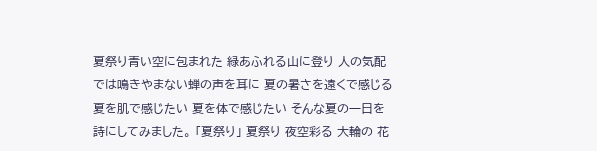夏祭り青い空に包まれた 緑あふれる山に登り 人の気配では鳴きやまない蝉の声を耳に 夏の暑さを遠くで感じる 夏を肌で感じたい 夏を体で感じたい そんな夏の一日を 詩にしてみました。 「夏祭り」 夏祭り 夜空彩る 大輪の 花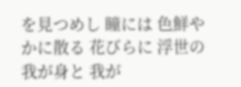を見つめし 瞳には 色鮮やかに散る 花びらに 浮世の 我が身と 我が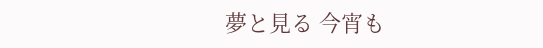夢と見る 今宵も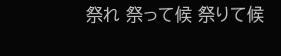祭れ 祭って候 祭りて候